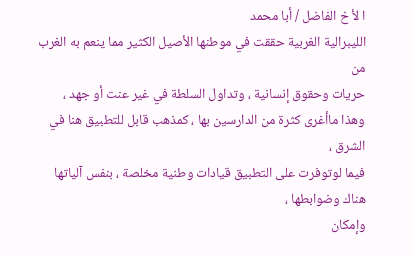ا لأ خ الفاضل / أبا محمد
الليبرالية الغربية حققت في موطنها الأصيل الكثير مما ينعم به الغرب من
حريات وحقوق إنسانية ، وتداول السلطة في غير عنت أو جهد ،
وهذا ماأغرى كثرة من الدارسين بها ، كمذهب قابل للتطبيق هنا في الشرق ،
فيما لوتوفرت على التطبيق قيادات وطنية مخلصة ، بنفس آلياتها هناك وضوابطها ،
وإمكان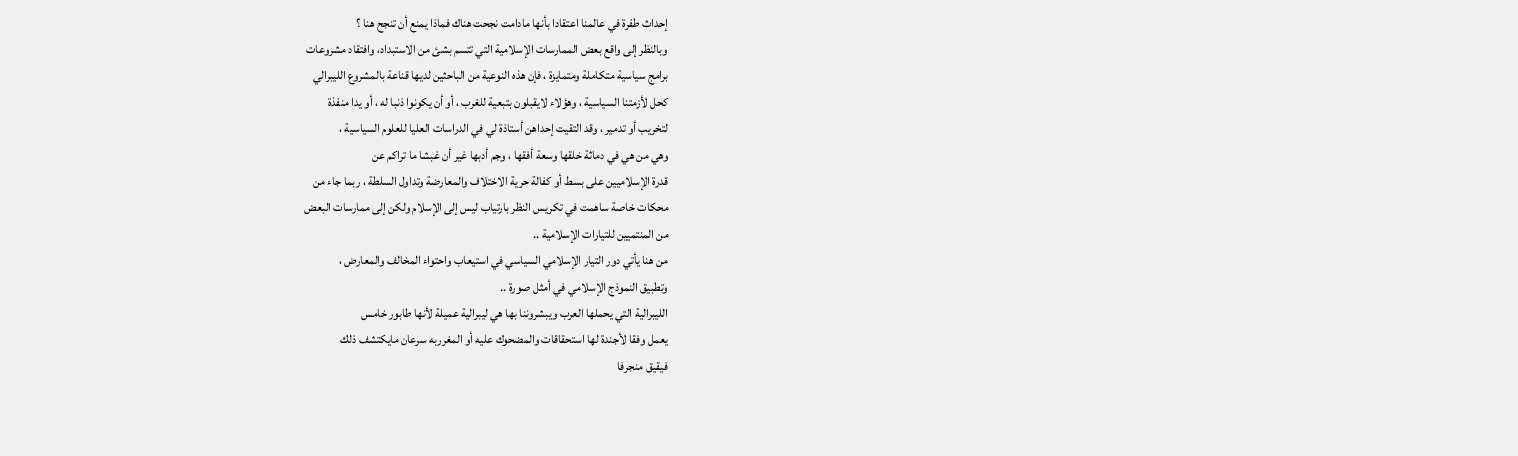إحداث طفرة في عالمنا اعتقادا بأنها مادامت نجحت هناك فماذا يمنع أن تنجح هنا ؟
وبالنظر إلى واقع بعض الممارسات الإسلامية التي تتسم بشئ من الاستبداد، وافتقاد مشروعات
برامج سياسية متكاملة ومتمايزة ، فإن هذه النوعية من الباحثين لديها قناعة بالمشروع الليبرالي
كحل لأزمتنا السياسية ، وهؤلاء لايقبلون بتبعية للغرب ، أو أن يكونوا ذنبا له ، أو يدا منفذة
لتخريب أو تدمير ، وقد التقيت إحداهن أستاذة لي في الدراسات العليا للعلوم السياسية ،
وهي من هي في دماثة خلقها وسعة أفقها ، وجم أدبها غير أن غبشا ما تراكم عن
قدرة الإسلاميين على بسط أو كفالة حرية الاختلاف والمعارضة وتداول السلطة ، ربما جاء من
محكات خاصة ساهمت في تكريس النظر بارتياب ليس إلى الإسلام ولكن إلى ممارسات البعض
من المنتميين للتيارات الإسلامية ..
من هنا يأتي دور التيار الإسلامي السياسي في استيعاب واحتواء المخالف والمعارض ،
وتطبيق النموذج الإسلامي في أمثل صورة ..
الليبرالية التي يحملها العرب ويبشروننا بها هي ليبرالية عميلة لأنها طابور خامس
يعمل وفقا لأجندة لها استحقاقات والمضحوك عليه أو المغرربه سرعان مايكتشف ذلك
فيقيق منجرفا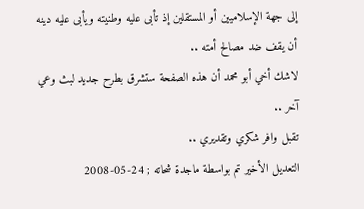إلى جهة الإسلاميين أو المستقلين إذ تأبى عليه وطنيته ويأبى عليه دينه
أن يقف ضد مصالح أمته ..
لاشك أخي أبو محمد أن هذه الصفحة ستشرق بطرح جديد لبث وعي آخر ..
تقبل وافر شكري وتقديري ..
التعديل الأخير تم بواسطة ماجدة شحاته ; 24-05-2008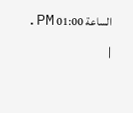الساعة 01:00 PM.
|